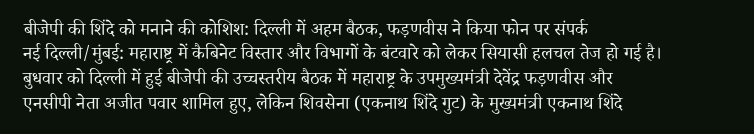बीजेपी की शिंदे को मनाने की कोशिश: दिल्ली में अहम बैठक, फड़णवीस ने किया फोन पर संपर्क
नई दिल्ली/मुंबई: महाराष्ट्र में कैबिनेट विस्तार और विभागों के बंटवारे को लेकर सियासी हलचल तेज हो गई है। बुधवार को दिल्ली में हुई बीजेपी की उच्चस्तरीय बैठक में महाराष्ट्र के उपमुख्यमंत्री देवेंद्र फड़णवीस और एनसीपी नेता अजीत पवार शामिल हुए, लेकिन शिवसेना (एकनाथ शिंदे गुट) के मुख्यमंत्री एकनाथ शिंदे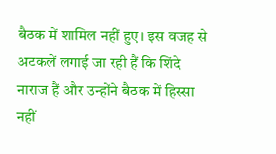बैठक में शामिल नहीं हुए। इस वजह से अटकलें लगाई जा रही हैं कि शिंदे नाराज हैं और उन्होंने बैठक में हिस्सा नहीं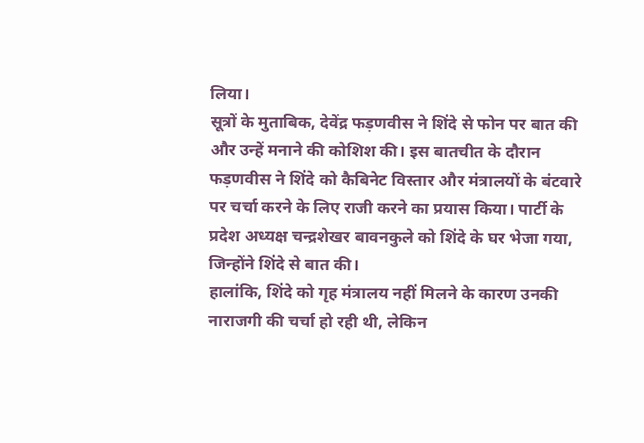लिया।
सूत्रों के मुताबिक, देवेंद्र फड़णवीस ने शिंदे से फोन पर बात की और उन्हें मनाने की कोशिश की। इस बातचीत के दौरान फड़णवीस ने शिंदे को कैबिनेट विस्तार और मंत्रालयों के बंटवारे पर चर्चा करने के लिए राजी करने का प्रयास किया। पार्टी के प्रदेश अध्यक्ष चन्द्रशेखर बावनकुले को शिंदे के घर भेजा गया, जिन्होंने शिंदे से बात की।
हालांकि, शिंदे को गृह मंत्रालय नहीं मिलने के कारण उनकी नाराजगी की चर्चा हो रही थी, लेकिन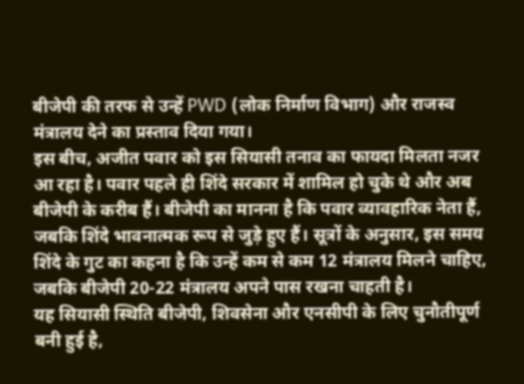बीजेपी की तरफ से उन्हें PWD (लोक निर्माण विभाग) और राजस्व मंत्रालय देने का प्रस्ताव दिया गया।
इस बीच, अजीत पवार को इस सियासी तनाव का फायदा मिलता नजर आ रहा है। पवार पहले ही शिंदे सरकार में शामिल हो चुके थे और अब बीजेपी के करीब हैं। बीजेपी का मानना है कि पवार व्यावहारिक नेता हैं, जबकि शिंदे भावनात्मक रूप से जुड़े हुए हैं। सूत्रों के अनुसार, इस समय शिंदे के गुट का कहना है कि उन्हें कम से कम 12 मंत्रालय मिलने चाहिए, जबकि बीजेपी 20-22 मंत्रालय अपने पास रखना चाहती है।
यह सियासी स्थिति बीजेपी, शिवसेना और एनसीपी के लिए चुनौतीपूर्ण बनी हुई है,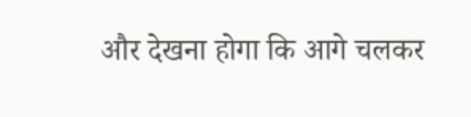और देखना होगा कि आगे चलकर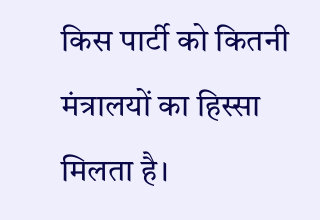किस पार्टी को कितनी मंत्रालयों का हिस्सा मिलता है।